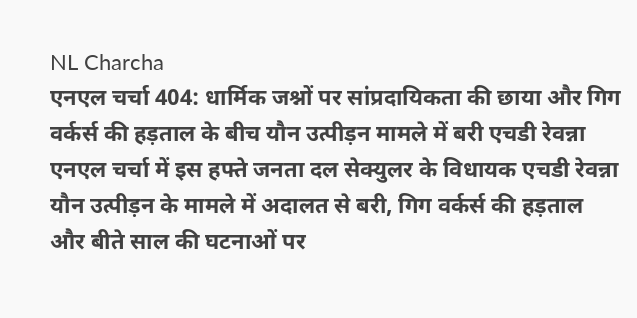NL Charcha
एनएल चर्चा 404: धार्मिक जश्नों पर सांप्रदायिकता की छाया और गिग वर्कर्स की हड़ताल के बीच यौन उत्पीड़न मामले में बरी एचडी रेवन्ना
एनएल चर्चा में इस हफ्ते जनता दल सेक्युलर के विधायक एचडी रेवन्ना यौन उत्पीड़न के मामले में अदालत से बरी, गिग वर्कर्स की हड़ताल और बीते साल की घटनाओं पर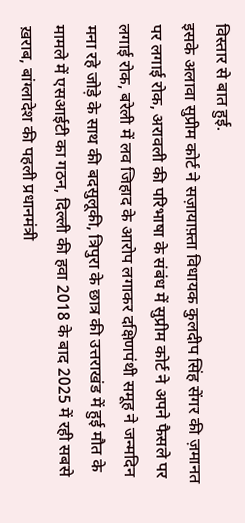विस्तार से बात हुई.
इसके अलावा सुप्रीम कोर्ट ने सज़ायाफ़्ता विधायक कुलदीप सिंह सेंगर की ज़मानत पर लगाई रोक, अरावली की परिभाषा के संबंध में सुप्रीम कोर्ट ने अपने फैसले पर लगाई रोक, बरेली में लव जिहाद के आरोप लगाकर दक्षिणपंथी समूह ने जन्मदिन मना रहे जोड़े के साथ की बदसुलूकी, त्रिपुरा के छात्र की उत्तराखंड में हुई मौत के मामले में एसआईटी का गठन, दिल्ली की हवा 2018 के बाद 2025 में रही सबसे ख़राब, बांग्लादेश की पहली प्रधानमंत्री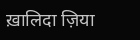ख़ालिदा ज़िया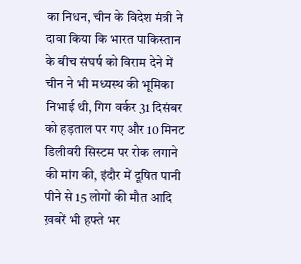का निधन, चीन के विदेश मंत्री ने दावा किया कि भारत पाकिस्तान के बीच संघर्ष को विराम देने में चीन ने भी मध्यस्थ की भूमिका निभाई थी, गिग वर्कर 31 दिसंबर को हड़ताल पर गए और 10 मिनट डिलीवरी सिस्टम पर रोक लगाने की मांग की, इंदौर में दूषित पानी पीने से 15 लोगों की मौत आदि ख़बरें भी हफ्ते भर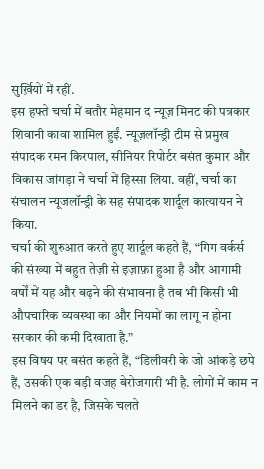सुर्ख़ियों में रहीं.
इस हफ्ते चर्चा में बतौर मेहमान द न्यूज़ मिनट की पत्रकार शिवानी कावा शामिल हुईं. न्यूज़लॉन्ड्री टीम से प्रमुख संपादक रमन किरपाल, सीनियर रिपोर्टर बसंत कुमार और विकास जांगड़ा ने चर्चा में हिस्सा लिया. वहीं, चर्चा का संचालन न्यूजलॉन्ड्री के सह संपादक शार्दूल कात्यायन ने किया.
चर्चा की शुरुआत करते हुए शार्दूल कहते हैं, “गिग वर्कर्स की संख्या में बहुत तेज़ी से इज़ाफ़ा हुआ है और आगामी वर्षों में यह और बढ़ने की संभावना है तब भी किसी भी औपचारिक व्यवस्था का और नियमों का लागू न होना सरकार की कमी दिखाता है.”
इस विषय पर बसंत कहते हैं, “डिलीवरी के जो आंकड़े छपे हैं, उसकी एक बड़ी वजह बेरोजगारी भी है. लोगों में काम न मिलने का डर है, जिसके चलते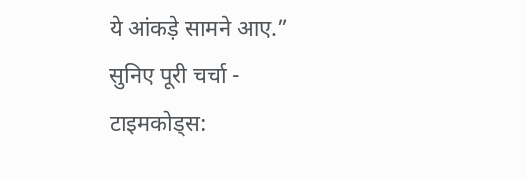ये आंकड़े सामने आए.”
सुनिए पूरी चर्चा -
टाइमकोड्स: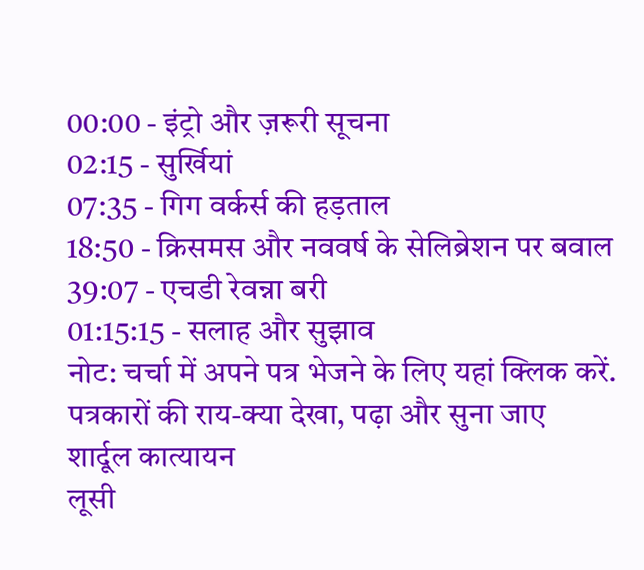00:00 - इंट्रो और ज़रूरी सूचना
02:15 - सुर्खियां
07:35 - गिग वर्कर्स की हड़ताल
18:50 - क्रिसमस और नववर्ष के सेलिब्रेशन पर बवाल
39:07 - एचडी रेवन्ना बरी
01:15:15 - सलाह और सुझाव
नोट: चर्चा में अपने पत्र भेजने के लिए यहां क्लिक करें.
पत्रकारों की राय-क्या देखा, पढ़ा और सुना जाए
शार्दूल कात्यायन
लूसी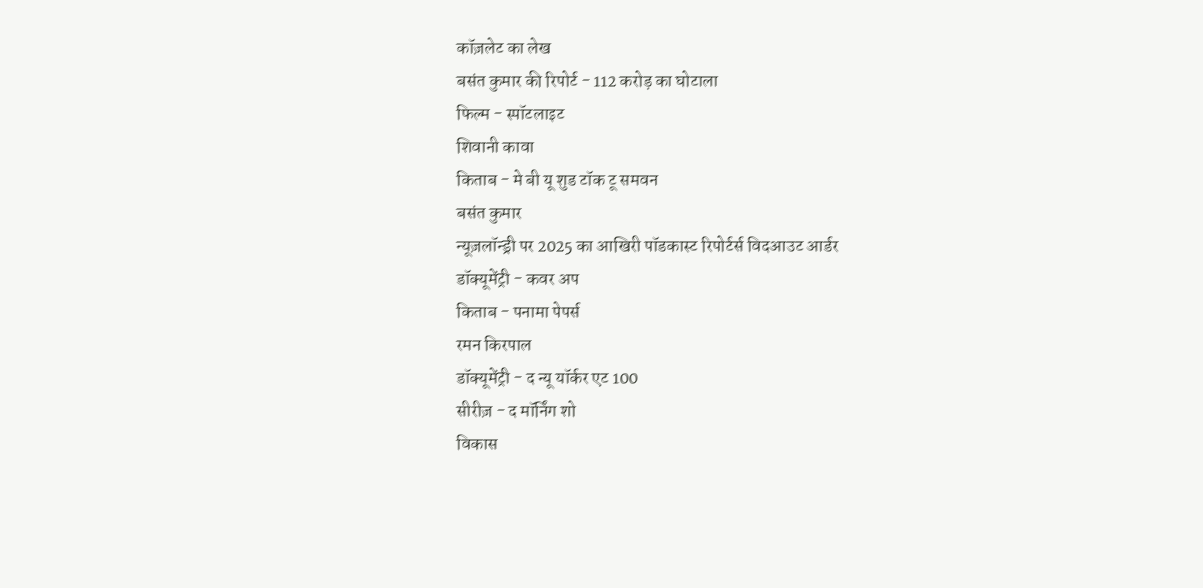कॉज़लेट का लेख
बसंत कुमार की रिपोर्ट - 112 करोड़ का घोटाला
फिल्म - स्पॉटलाइट
शिवानी कावा
किताब - मे बी यू शुड टॉक टू समवन
बसंत कुमार
न्यूज़लॉन्ड्री पर 2025 का आखिरी पॉडकास्ट रिपोर्टर्स विदआउट आर्डर
डॉक्यूमेंट्री - कवर अप
किताब - पनामा पेपर्स
रमन किरपाल
डॉक्यूमेंट्री - द न्यू यॉर्कर एट 100
सीरीज़ - द मॉर्निंग शो
विकास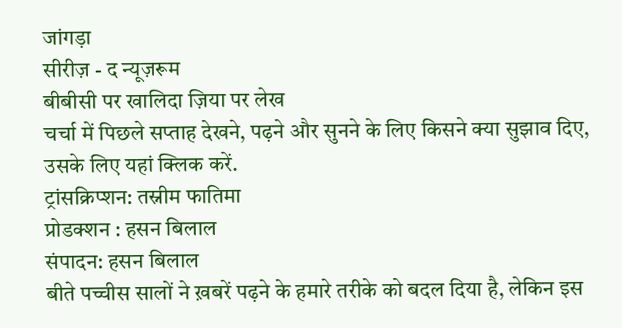जांगड़ा
सीरीज़ - द न्यूज़रूम
बीबीसी पर खालिदा ज़िया पर लेख
चर्चा में पिछले सप्ताह देखने, पढ़ने और सुनने के लिए किसने क्या सुझाव दिए, उसके लिए यहां क्लिक करें.
ट्रांसक्रिप्शन: तस्नीम फातिमा
प्रोडक्शन : हसन बिलाल
संपादन: हसन बिलाल
बीते पच्चीस सालों ने ख़बरें पढ़ने के हमारे तरीके को बदल दिया है, लेकिन इस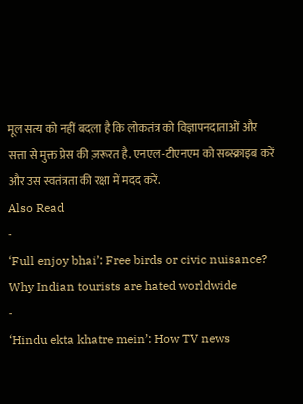मूल सत्य को नहीं बदला है कि लोकतंत्र को विज्ञापनदाताओं और सत्ता से मुक्त प्रेस की ज़रूरत है. एनएल-टीएनएम को सब्स्क्राइब करें और उस स्वतंत्रता की रक्षा में मदद करें.
Also Read
-
‘Full enjoy bhai’: Free birds or civic nuisance? Why Indian tourists are hated worldwide
-
‘Hindu ekta khatre mein’: How TV news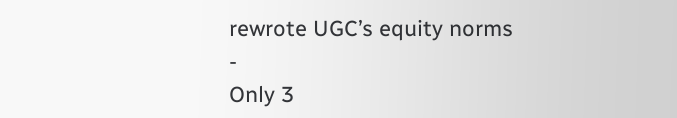rewrote UGC’s equity norms
-
Only 3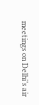meetings on Delhi’s air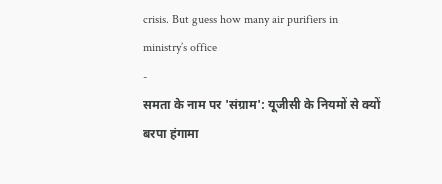crisis. But guess how many air purifiers in ministry’s office
-
समता के नाम पर 'संग्राम': यूजीसी के नियमों से क्यों बरपा हंगामा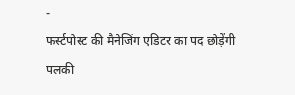-
फर्स्टपोस्ट की मैनेजिंग एडिटर का पद छोड़ेंगी पलकी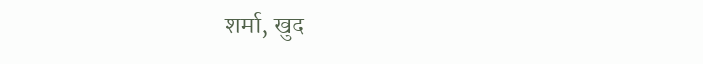शर्मा, खुद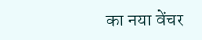का नया वेंचर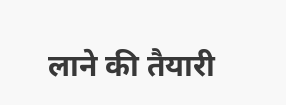लाने की तैयारी